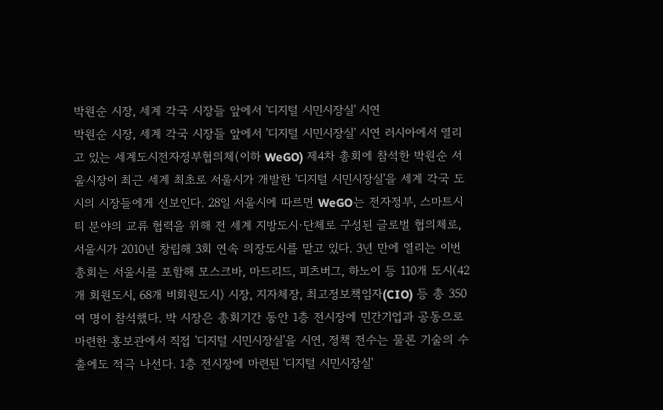박원순 시장, 세계 각국 시장들 앞에서 '디지털 시민시장실' 시연
박원순 시장, 세계 각국 시장들 앞에서 '디지털 시민시장실' 시연 러시아에서 열리고 있는 세계도시전자정부협의체(이하 WeGO) 제4차 총회에 참석한 박원순 서울시장이 최근 세계 최초로 서울시가 개발한 '디지털 시민시장실'을 세계 각국 도시의 시장들에게 선보인다. 28일 서울시에 따르면 WeGO는 전자정부, 스마트시티 분야의 교류 협력을 위해 전 세계 지방도시·단체로 구성된 글로벌 협의체로, 서울시가 2010년 창립해 3회 연속 의장도시를 맡고 있다. 3년 만에 열리는 이번 총회는 서울시를 포함해 모스크바, 마드리드, 피츠버그, 하노이 등 110개 도시(42개 회원도시, 68개 비회원도시) 시장, 지자체장, 최고정보책임자(CIO) 등 총 350여 명이 참석했다. 박 시장은 총회기간 동안 1층 전시장에 민간기업과 공동으로 마련한 홍보관에서 직접 '디지털 시민시장실'을 시연, 정책 전수는 물론 기술의 수출에도 적극 나선다. 1층 전시장에 마련된 '디지털 시민시장실'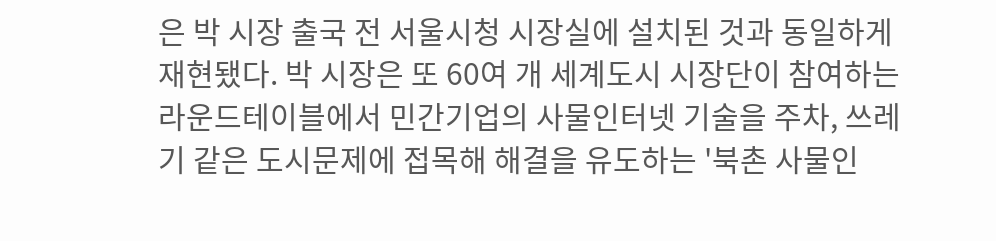은 박 시장 출국 전 서울시청 시장실에 설치된 것과 동일하게 재현됐다. 박 시장은 또 60여 개 세계도시 시장단이 참여하는 라운드테이블에서 민간기업의 사물인터넷 기술을 주차, 쓰레기 같은 도시문제에 접목해 해결을 유도하는 '북촌 사물인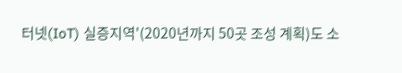터넷(IoT) 실증지역'(2020년까지 50곳 조성 계획)도 소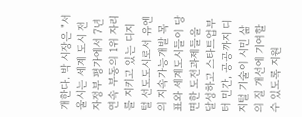개한다. 박 시장은 "서울시는 세계 도시 전자정부 평가에서 7년 연속 부동의 1위 자리를 지키고 있는 디지털 선도도시로서 유엔의 지속가능개발 목표와 세계도시들이 당면한 도전과제들을 달성하고 스타트업부터 민간, 공공까지 디지털 기술이 시민 삶의 질 개선에 기여할 수 있도록 지원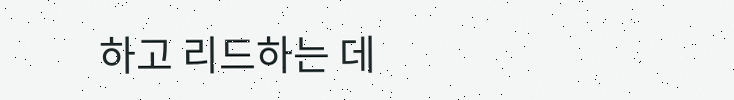하고 리드하는 데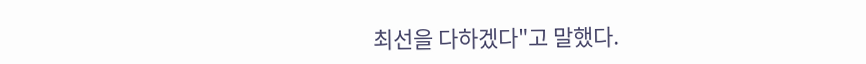최선을 다하겠다"고 말했다.